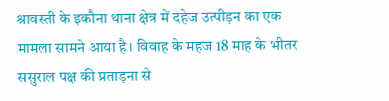श्रावस्ती के इकौना थाना क्षेत्र में दहेज उत्पीड़न का एक मामला सामने आया है। विवाह के महज 18 माह के भीतर ससुराल पक्ष की प्रताड़ना से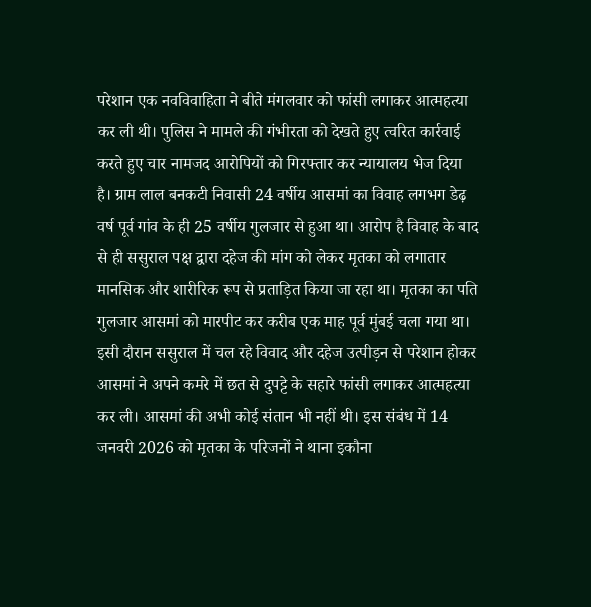परेशान एक नवविवाहिता ने बीते मंगलवार को फांसी लगाकर आत्महत्या कर ली थी। पुलिस ने मामले की गंभीरता को देखते हुए त्वरित कार्रवाई करते हुए चार नामजद आरोपियों को गिरफ्तार कर न्यायालय भेज दिया है। ग्राम लाल बनकटी निवासी 24 वर्षीय आसमां का विवाह लगभग डेढ़ वर्ष पूर्व गांव के ही 25 वर्षीय गुलजार से हुआ था। आरोप है विवाह के बाद से ही ससुराल पक्ष द्वारा दहेज की मांग को लेकर मृतका को लगातार मानसिक और शारीरिक रूप से प्रताड़ित किया जा रहा था। मृतका का पति गुलजार आसमां को मारपीट कर करीब एक माह पूर्व मुंबई चला गया था। इसी दौरान ससुराल में चल रहे विवाद और दहेज उत्पीड़न से परेशान होकर आसमां ने अपने कमरे में छत से दुपट्टे के सहारे फांसी लगाकर आत्महत्या कर ली। आसमां की अभी कोई संतान भी नहीं थी। इस संबंध में 14 जनवरी 2026 को मृतका के परिजनों ने थाना इकौना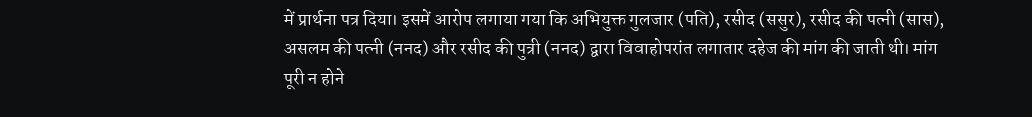में प्रार्थना पत्र दिया। इसमें आरोप लगाया गया कि अभियुक्त गुलजार (पति), रसीद (ससुर), रसीद की पत्नी (सास), असलम की पत्नी (ननद) और रसीद की पुत्री (ननद) द्वारा विवाहोपरांत लगातार दहेज की मांग की जाती थी। मांग पूरी न होने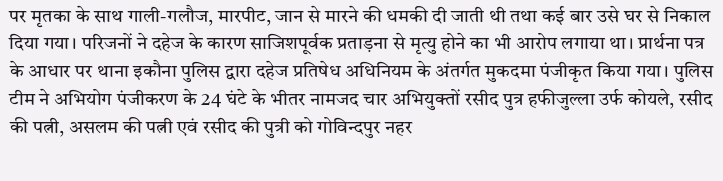पर मृतका के साथ गाली-गलौज, मारपीट, जान से मारने की धमकी दी जाती थी तथा कई बार उसे घर से निकाल दिया गया। परिजनों ने दहेज के कारण साजिशपूर्वक प्रताड़ना से मृत्यु होने का भी आरोप लगाया था। प्रार्थना पत्र के आधार पर थाना इकौना पुलिस द्वारा दहेज प्रतिषेध अधिनियम के अंतर्गत मुकदमा पंजीकृत किया गया। पुलिस टीम ने अभियोग पंजीकरण के 24 घंटे के भीतर नामजद चार अभियुक्तों रसीद पुत्र हफीजुल्ला उर्फ कोयले, रसीद की पत्नी, असलम की पत्नी एवं रसीद की पुत्री को गोविन्दपुर नहर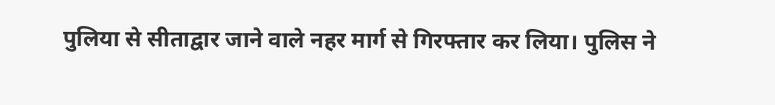पुलिया से सीताद्वार जाने वाले नहर मार्ग से गिरफ्तार कर लिया। पुलिस ने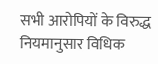सभी आरोपियों के विरुद्ध नियमानुसार विधिक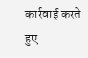कार्रवाई करते हुए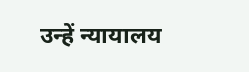उन्हें न्यायालय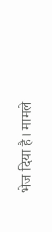भेज दिया है। मामले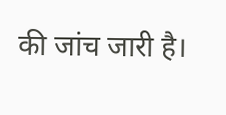की जांच जारी है।